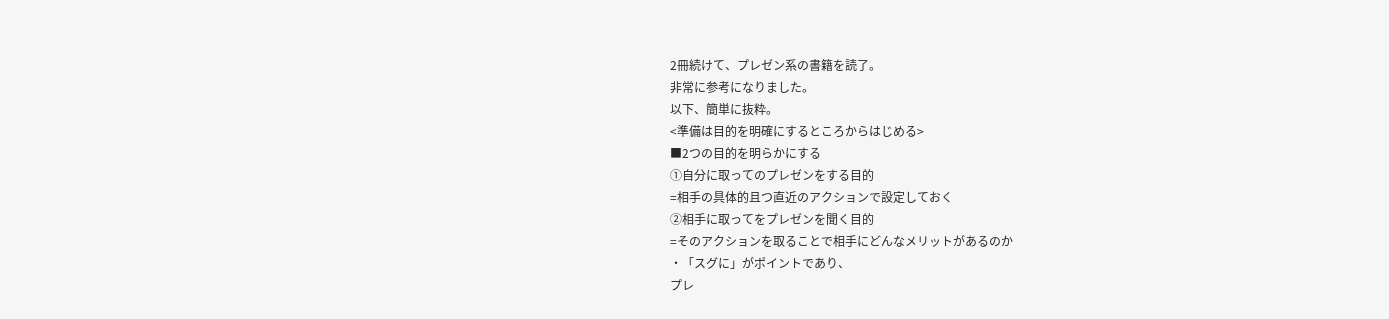2冊続けて、プレゼン系の書籍を読了。
非常に参考になりました。
以下、簡単に抜粋。
<準備は目的を明確にするところからはじめる>
■2つの目的を明らかにする
①自分に取ってのプレゼンをする目的
=相手の具体的且つ直近のアクションで設定しておく
②相手に取ってをプレゼンを聞く目的
=そのアクションを取ることで相手にどんなメリットがあるのか
・「スグに」がポイントであり、
プレ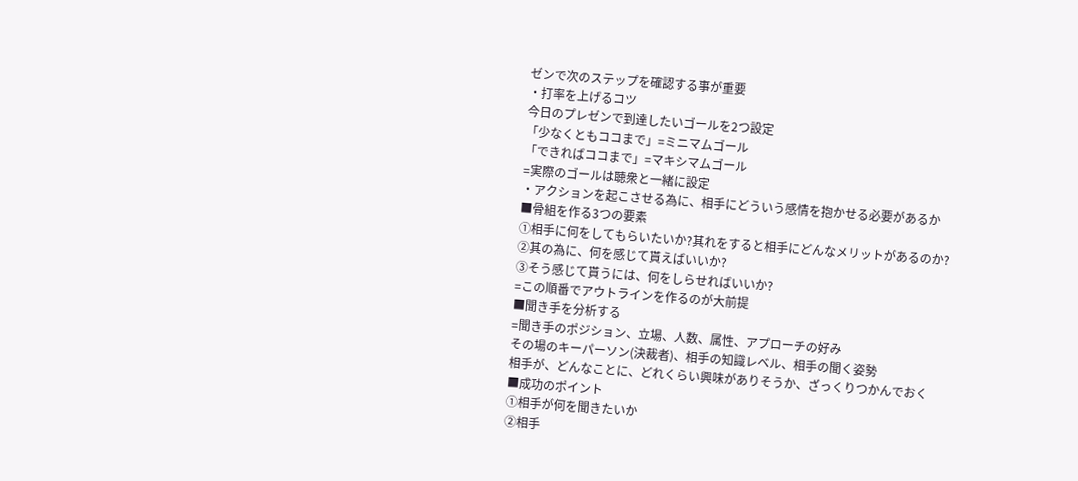ゼンで次のステップを確認する事が重要
・打率を上げるコツ
今日のプレゼンで到達したいゴールを2つ設定
「少なくともココまで」=ミニマムゴール
「できればココまで」=マキシマムゴール
=実際のゴールは聴衆と一緒に設定
・アクションを起こさせる為に、相手にどういう感情を抱かせる必要があるか
■骨組を作る3つの要素
①相手に何をしてもらいたいか?其れをすると相手にどんなメリットがあるのか?
②其の為に、何を感じて貰えばいいか?
③そう感じて貰うには、何をしらせればいいか?
=この順番でアウトラインを作るのが大前提
■聞き手を分析する
=聞き手のポジション、立場、人数、属性、アプローチの好み
その場のキーパーソン(決裁者)、相手の知識レベル、相手の聞く姿勢
相手が、どんなことに、どれくらい興味がありそうか、ざっくりつかんでおく
■成功のポイント
①相手が何を聞きたいか
②相手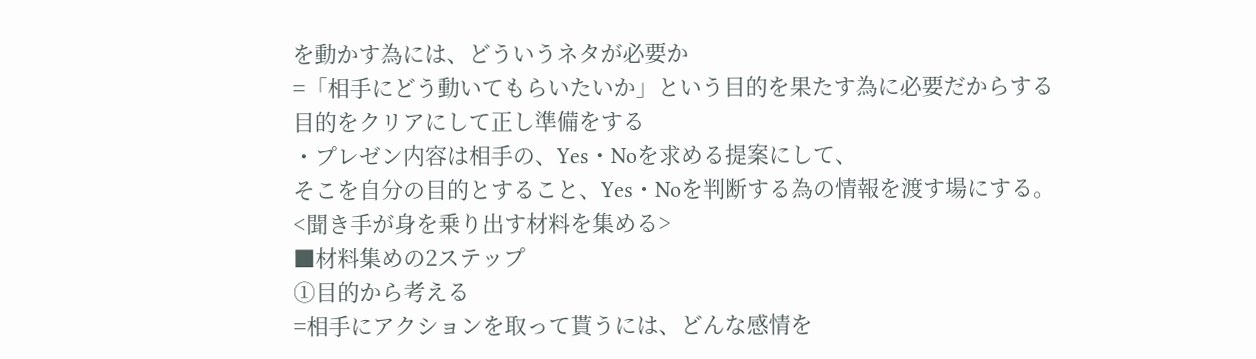を動かす為には、どういうネタが必要か
=「相手にどう動いてもらいたいか」という目的を果たす為に必要だからする
目的をクリアにして正し準備をする
・プレゼン内容は相手の、Yes・Noを求める提案にして、
そこを自分の目的とすること、Yes・Noを判断する為の情報を渡す場にする。
<聞き手が身を乗り出す材料を集める>
■材料集めの2ステップ
①目的から考える
=相手にアクションを取って貰うには、どんな感情を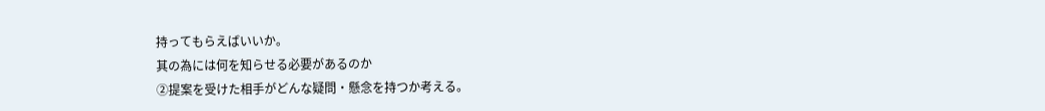持ってもらえばいいか。
其の為には何を知らせる必要があるのか
②提案を受けた相手がどんな疑問・懸念を持つか考える。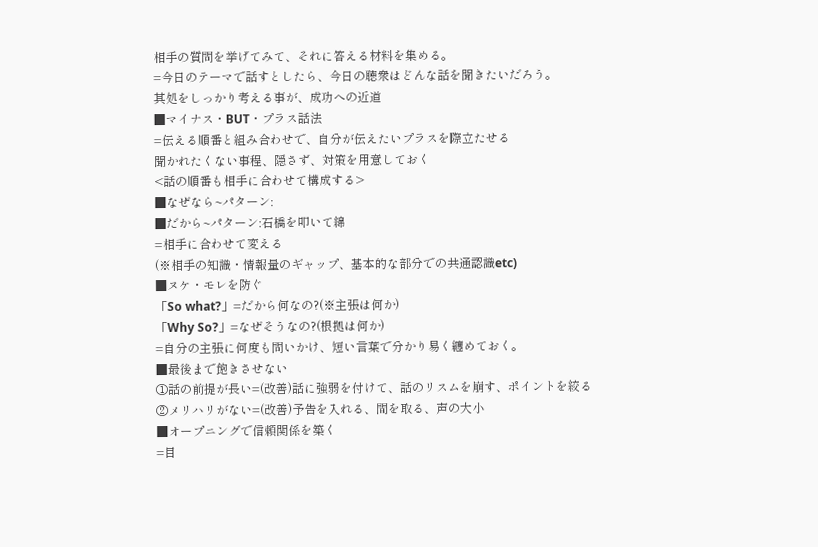相手の質問を挙げてみて、それに答える材料を集める。
=今日のテーマで話すとしたら、今日の聴衆はどんな話を聞きたいだろう。
其処をしっかり考える事が、成功への近道
■マイナス・BUT・プラス話法
=伝える順番と組み合わせで、自分が伝えたいプラスを際立たせる
聞かれたくない事程、隠さず、対策を用意しておく
<話の順番も相手に合わせて構成する>
■なぜなら~パターン:
■だから~パターン:石橋を叩いて綿
=相手に合わせて変える
(※相手の知識・情報量のギャップ、基本的な部分での共通認識etc)
■ヌケ・モレを防ぐ
「So what?」=だから何なの?(※主張は何か)
「Why So?」=なぜそうなの?(根拠は何か)
=自分の主張に何度も問いかけ、短い言葉で分かり易く纏めておく。
■最後まで飽きさせない
①話の前提が長い=(改善)話に強弱を付けて、話のリスムを崩す、ポイントを絞る
②メリハリがない=(改善)予告を入れる、間を取る、声の大小
■オープニングで信頼関係を築く
=目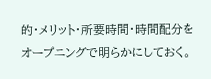的・メリット・所要時間・時間配分をオープニングで明らかにしておく。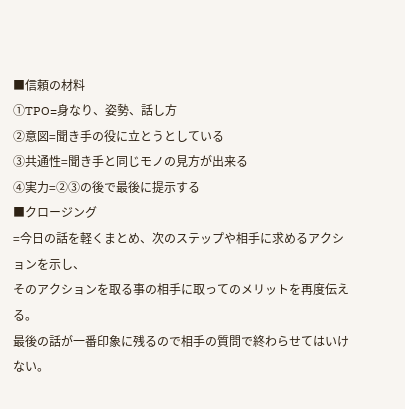■信頼の材料
①TPO=身なり、姿勢、話し方
②意図=聞き手の役に立とうとしている
③共通性=聞き手と同じモノの見方が出来る
④実力=②③の後で最後に提示する
■クロージング
=今日の話を軽くまとめ、次のステップや相手に求めるアクションを示し、
そのアクションを取る事の相手に取ってのメリットを再度伝える。
最後の話が一番印象に残るので相手の質問で終わらせてはいけない。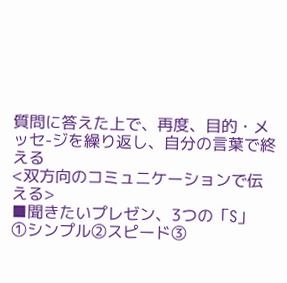質問に答えた上で、再度、目的・メッセ-ジを繰り返し、自分の言葉で終える
<双方向のコミュニケーションで伝える>
■聞きたいプレゼン、3つの「S」
①シンプル②スピード③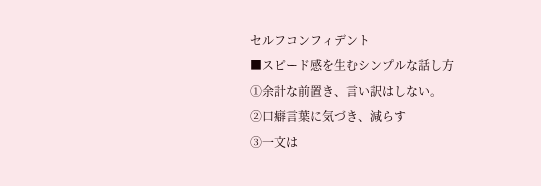セルフコンフィデント
■スピード感を生むシンプルな話し方
①余計な前置き、言い訳はしない。
②口癖言葉に気づき、減らす
③一文は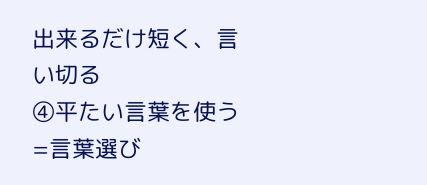出来るだけ短く、言い切る
④平たい言葉を使う=言葉選び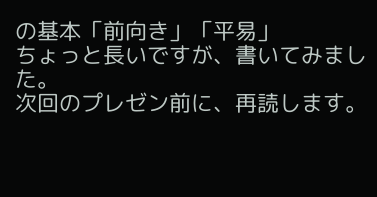の基本「前向き」「平易」
ちょっと長いですが、書いてみました。
次回のプレゼン前に、再読します。